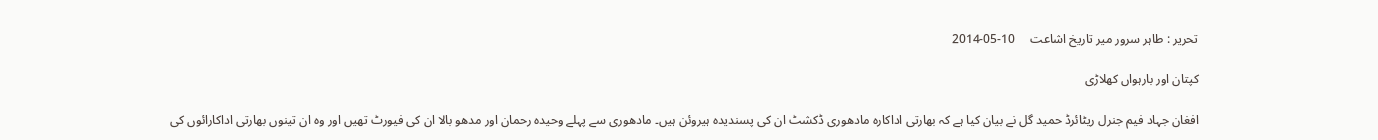تحریر : طاہر سرور میر تاریخ اشاعت     10-05-2014

کپتان اور بارہواں کھلاڑی

افغان جہاد فیم جنرل ریٹائرڈ حمید گل نے بیان کیا ہے کہ بھارتی اداکارہ مادھوری ڈکشٹ ان کی پسندیدہ ہیروئن ہیں۔ مادھوری سے پہلے وحیدہ رحمان اور مدھو بالا ان کی فیورٹ تھیں اور وہ ان تینوں بھارتی اداکارائوں کی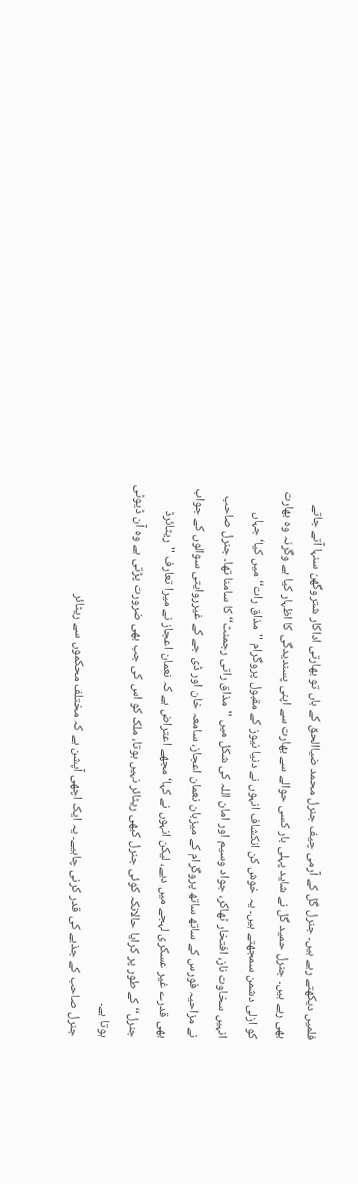فلمیں دیکھتے رہے ہیں۔ جنرل گل کے آرمی چیف جنرل محمد ضیاالحق کے ہاں تو بھارتی اداکار شتروگھن سنہا آتے جاتے بھی رہے ہیں۔ جنرل حمید گل نے شاید پہلی بار کسی حوالے سے بھارت سے اپنی پسندیدگی کا اظہار کیا ہے وگرنہ وہ بھارت کو ازلی دشمن سمجھتے ہیں۔ یہ خوش کن انکشاف انہوں نے دنیا نیوز کے مقبول پروگرام ''مذاق رات‘‘ میں کیا‘ جہاں انہیں سخاوت ناز، افتخار ٹھاکر، جواد وسیم اور امان اللہ کی شکل میں ''مذاق راتی رجمنٹ‘‘ کا سامنا تھا۔ جنرل صاحب نے مزاحیہ فورس کے ساتھ ساتھ پروگرام کے میزبان نعمان اعجاز، سامعہ خان اور ڈی جے کے غیرروایتی سوالوں کے جواب بھی قدرے غیر عسکری لہجے میں دیے، لیکن انہوں نے کہا‘ مجھے اعتراض ہے کہ نعمان اعجاز نے میرا تعارف ''ریٹائرڈ جنرل‘‘ کے طور پر کرایا حالانکہ کوئی جنرل کبھی ریٹائر نہیں ہوتا، ملک کو اس کی جب بھی ضرورت پڑتی ہے وہ آن ڈیوٹی ہوتا ہے۔
جنرل صاحب کے جذبے کی قدر کرنی چاہیے۔ یہ ایک اچھی آپشن ہے کہ مختلف محکموں سے ریٹائر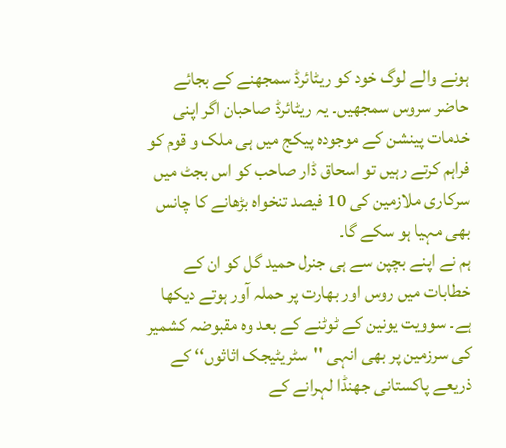ہونے والے لوگ خود کو ریٹائرڈ سمجھنے کے بجائے حاضر سروس سمجھیں۔ یہ ریٹائرڈ صاحبان اگر اپنی خدمات پینشن کے موجودہ پیکج میں ہی ملک و قوم کو فراہم کرتے رہیں تو اسحاق ڈار صاحب کو اس بجٹ میں سرکاری ملازمین کی 10 فیصد تنخواہ بڑھانے کا چانس بھی مہیا ہو سکے گا۔
ہم نے اپنے بچپن سے ہی جنرل حمید گل کو ان کے خطابات میں روس اور بھارت پر حملہ آور ہوتے دیکھا ہے۔ سوویت یونین کے ٹوٹنے کے بعد وہ مقبوضہ کشمیر کی سرزمین پر بھی انہی ''سٹریٹیجک اثاثوں‘‘ کے ذریعے پاکستانی جھنڈا لہرانے کے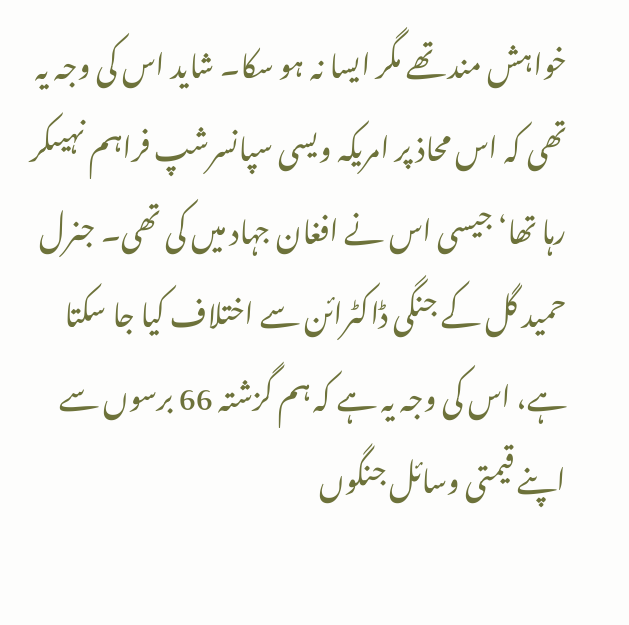خواہش مند تھے مگر ایسا نہ ہو سکا۔ شاید اس کی وجہ یہ تھی کہ اس محاذ پر امریکہ ویسی سپانسرشپ فراہم نہیںکر رہا تھا‘ جیسی اس نے افغان جہاد میں کی تھی۔ جنرل حمید گل کے جنگی ڈاکٹرائن سے اختلاف کیا جا سکتا ہے، اس کی وجہ یہ ہے کہ ہم گزشتہ 66 برسوں سے اپنے قیمتی وسائل جنگوں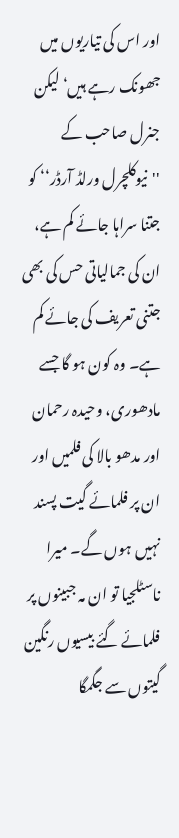اور اس کی تیاریوں میں جھونک رہے ہیں‘ لیکن جنرل صاحب کے ''نیوکلچرل ورلڈ آرڈر‘‘ کو جتنا سراہا جائے کم ہے، ان کی جمالیاتی حس کی بھی جتنی تعریف کی جائے کم ہے۔ وہ کون ہو گا جسے مادھوری، وحیدہ رحمان اور مدھو بالا کی فلمیں اور ان پر فلمائے گیت پسند نہیں ہوں گے۔ میرا ناسٹلجیا تو ان مہ جبینوں پر فلمائے گئے بیسیوں رنگین گیتوں سے جگمگا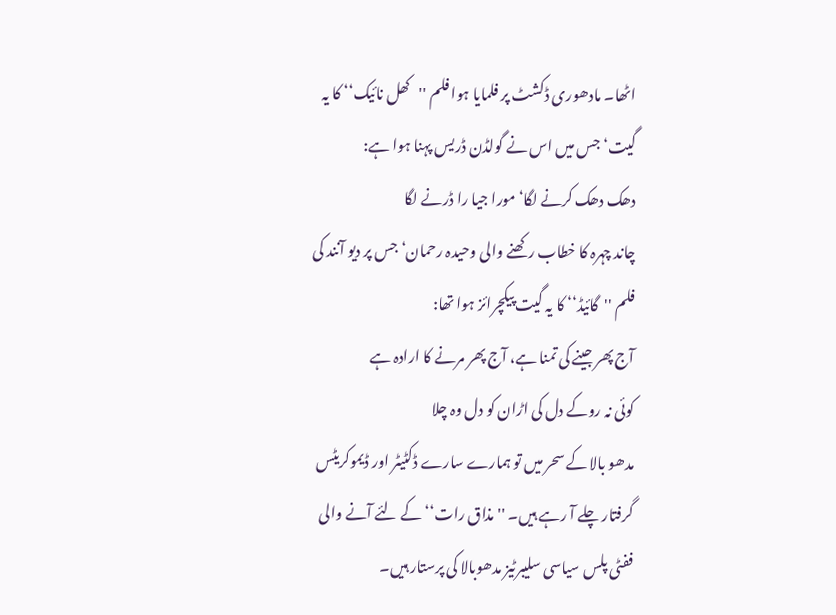اٹھا۔ مادھوری ڈکشٹ پر فلمایا ہوا فلم ''کھل نائیک‘‘ کا یہ گیت‘ جس میں اس نے گولڈن ڈریس پہنا ہوا ہے:
دھک دھک کرنے لگا‘ مورا جیا را ڈرنے لگا
چاند چہرہ کا خطاب رکھنے والی وحیدہ رحمان‘ جس پر دیو آنند کی فلم ''گائیڈ‘‘ کا یہ گیت پیکچرائز ہوا تھا:
آج پھر جینے کی تمنا ہے، آج پھر مرنے کا ارادہ ہے
کوئی نہ روکے دل کی اڑان کو دل وہ چلا
مدھو بالا کے سحر میں تو ہمارے سارے ڈکٹیٹر اور ڈیموکریٹس گرفتار چلے آ رہے ہیں۔ ''مذاق رات‘‘ کے لئے آنے والی ففٹی پلس سیاسی سلیبرٹیز مدھوبالا کی پرستار ہیں۔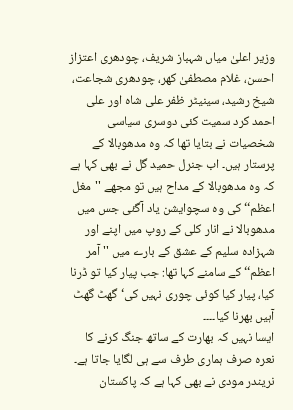وزیر اعلیٰ میاں شہباز شریف، چودھری اعتزاز احسن، غلام مصطفیٰ کھر، چودھری شجاعت، شیخ رشید، سینیٹر ظفر علی شاہ اور علی احمد کرد سمیت کئی دوسری سیاسی شخصیات نے بتایا تھا کہ وہ مدھوبالا کے پرستار ہیں۔ اب جنرل حمید گل نے بھی کہا ہے کہ وہ مدھوبالا کے مداح ہیں تو مجھے ''مغل اعظم‘‘ کی وہ سچوایشن یاد آگئی جس میں مدھوبالا نے انار کلی کے روپ میں اپنے اور شہزادہ سلیم کے عشق کے بارے میں '' آمر اعظم‘‘ کے سامنے کہا تھا: جب پیار کیا تو ڈرنا کیا، پیار کیا کوئی چوری نہیں کی‘ گھٹ گھٹ آہیں بھرنا کیا۔۔۔۔
ایسا نہیں کہ بھارت کے ساتھ جنگ کرنے کا نعرہ صرف ہماری طرف سے ہی لگایا جاتا ہے۔ نریندر مودی نے بھی کہا ہے کہ پاکستان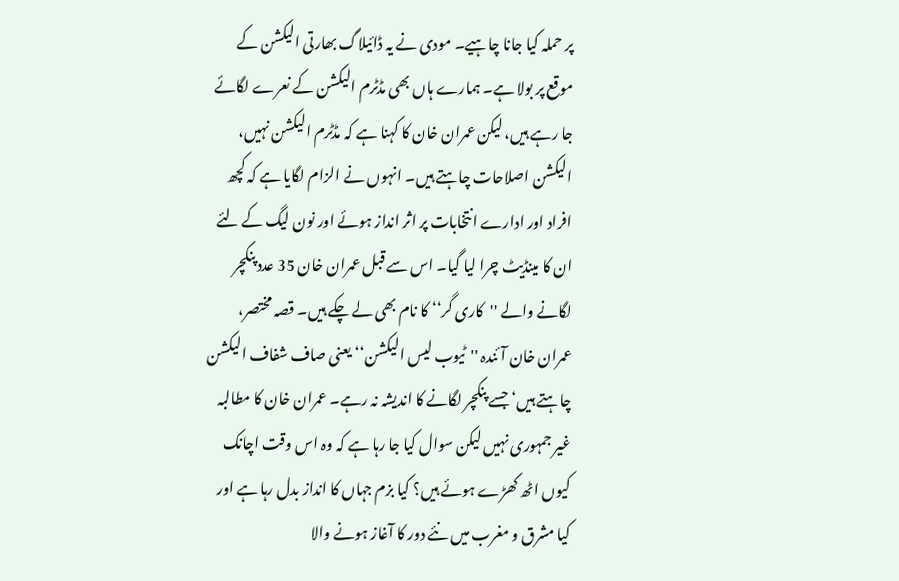پر حملہ کیا جانا چاہیے۔ مودی نے یہ ڈائیلاگ بھارتی الیکشن کے موقع پر بولا ہے۔ ہمارے ہاں بھی مڈٹرم الیکشن کے نعرے لگائے جا رہے ہیں، لیکن عمران خان کا کہنا ہے کہ مڈٹرم الیکشن نہیں، الیکشن اصلاحات چاہتے ہیں۔ انہوں نے الزام لگایا ہے کہ کچھ افراد اور ادارے انتخابات پر اثر انداز ہوئے اور نون لیگ کے لئے ان کا مینڈیٹ چرا لیا گیا۔ اس سے قبل عمران خان 35 عدد پنکچر لگانے والے ''کاری گر‘‘ کا نام بھی لے چکے ہیں۔ قصہ مختصر، عمران خان آئندہ ''ٹیوب لیس الیکشن‘‘ یعنی صاف شفاف الیکشن چاہتے ہیں‘ جسے پنکچر لگانے کا اندیشہ نہ رہے۔ عمران خان کا مطالبہ غیر جمہوری نہیں لیکن سوال کیا جا رہا ہے کہ وہ اس وقت اچانک کیوں اٹھ کھڑے ہوئے ہیں؟ کیا بزم جہاں کا انداز بدل رہا ہے اور کیا مشرق و مغرب میں نئے دور کا آغاز ہونے والا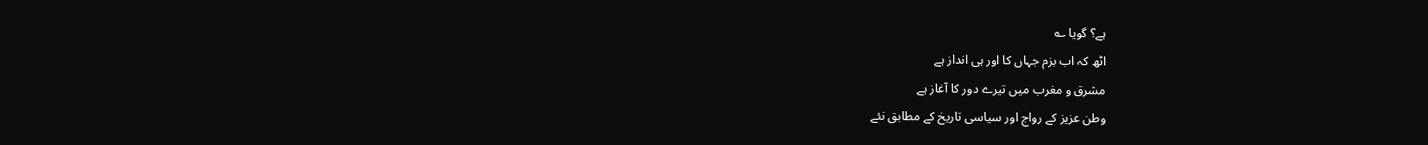ہے؟ گویا ؎
اٹھ کہ اب بزم جہاں کا اور ہی انداز ہے
مشرق و مغرب میں تیرے دور کا آغاز ہے
وطن عزیز کے رواج اور سیاسی تاریخ کے مطابق نئے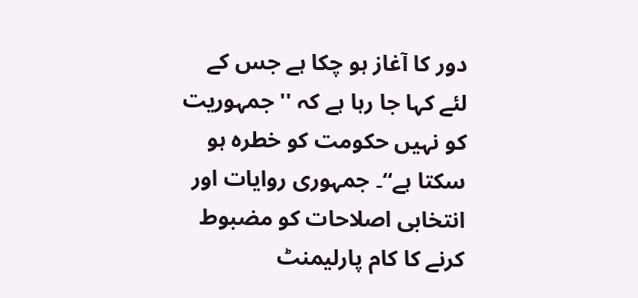دور کا آغاز ہو چکا ہے جس کے لئے کہا جا رہا ہے کہ ''جمہوریت کو نہیں حکومت کو خطرہ ہو سکتا ہے‘‘۔ جمہوری روایات اور انتخابی اصلاحات کو مضبوط کرنے کا کام پارلیمنٹ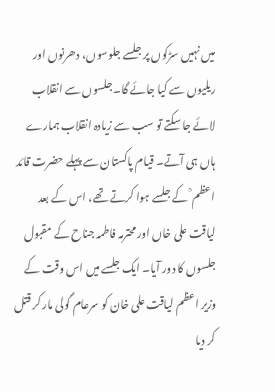میں نہیں سڑکوں پر جلسے جلوسوں، دھرنوں اور ریلیوں سے کیا جائے گا۔ جلسوں سے انقلاب لائے جا سکتے تو سب سے زیادہ انقلاب ہمارے ہاں ہی آتے۔ قیام پاکستان سے پہلے حضرت قائد اعظم ؒ کے جلسے ہوا کرتے تھے، اس کے بعد لیاقت علی خاں اور محترمہ فاطمہ جناح کے مقبول جلسوں کا دور آیا۔ ایک جلسے میں اس وقت کے وزیر اعظم لیاقت علی خان کو سرعام گولی مار کر قتل کر دیا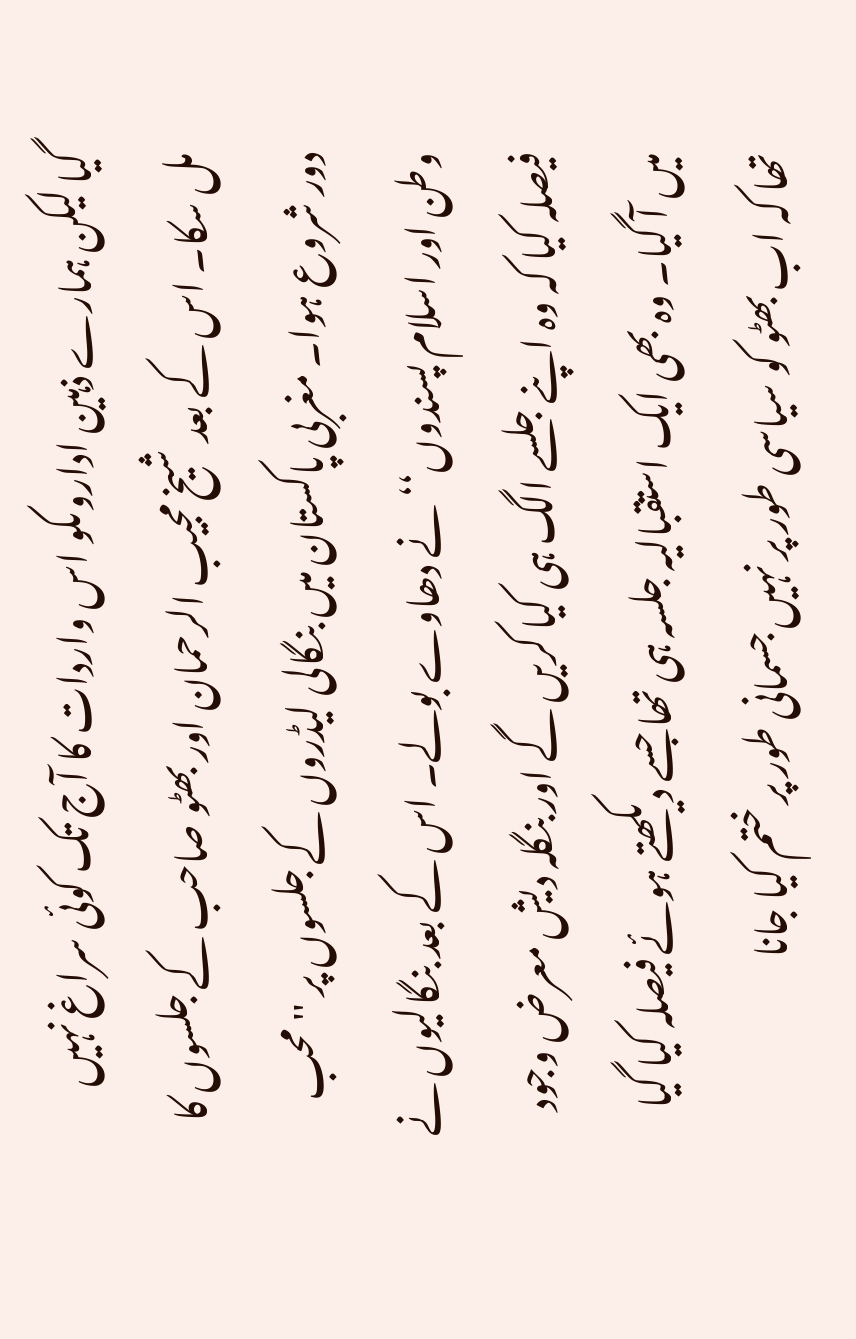گیا لیکن ہمارے ذہین اداروںکو اس واردات کا آج تک کوئی سراغ نہیں مل سکا۔ اس کے بعد شیخ مجیب الرحمان اور بھٹو صاحب کے جلسوں کا دور شروع ہوا۔ مغربی پاکستان میں بنگالی لیڈروں کے جلسوں پر ''محب وطن اور اسلام پسندوں‘‘ نے دھاوے بولے۔ اس کے بعد بنگالیوں نے فیصلہ کیا کہ وہ اپنے جلسے الگ ہی کیا کریں گے اور بنگلہ دیش معرض وجود میں آ گیا۔ وہ بھی ایک استقبالیہ جلسہ ہی تھا جسے دیکھتے ہوئے فیصلہ کیا گیا تھا کہ اب بھٹو کو سیاسی طور پر نہیں جسمانی طور پر ختم کیا جانا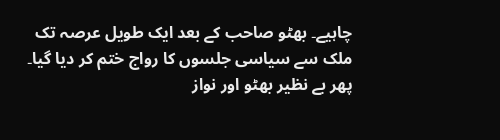چاہیے۔ بھٹو صاحب کے بعد ایک طویل عرصہ تک ملک سے سیاسی جلسوں کا رواج ختم کر دیا گیا۔ پھر بے نظیر بھٹو اور نواز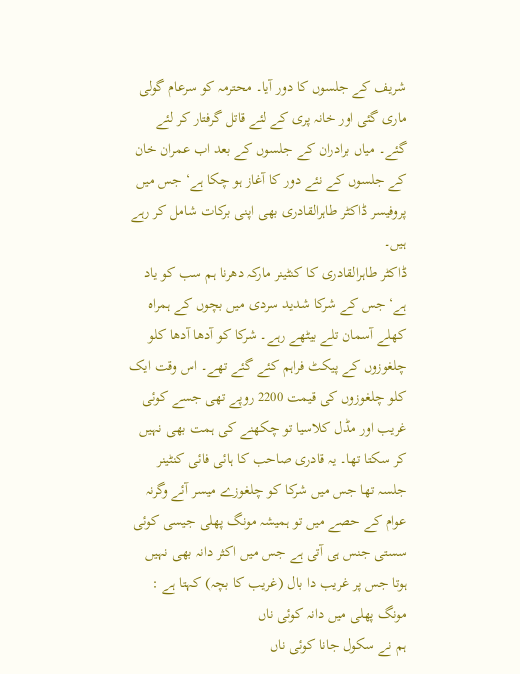شریف کے جلسوں کا دور آیا۔ محترمہ کو سرعام گولی ماری گئی اور خانہ پری کے لئے قاتل گرفتار کر لئے گئے۔ میاں برادران کے جلسوں کے بعد اب عمران خان کے جلسوں کے نئے دور کا آغاز ہو چکا ہے‘ جس میں پروفیسر ڈاکٹر طاہرالقادری بھی اپنی برکات شامل کر رہے ہیں۔
ڈاکٹر طاہرالقادری کا کنٹینر مارکہ دھرنا ہم سب کو یاد ہے‘ جس کے شرکا شدید سردی میں بچوں کے ہمراہ کھلے آسمان تلے بیٹھے رہے۔ شرکا کو آدھا آدھا کلو چلغوزوں کے پیکٹ فراہم کئے گئے تھے۔ اس وقت ایک کلو چلغوزوں کی قیمت 2200 روپے تھی جسے کوئی غریب اور مڈل کلاسیا تو چکھنے کی ہمت بھی نہیں کر سکتا تھا۔ یہ قادری صاحب کا ہائی فائی کنٹینر جلسہ تھا جس میں شرکا کو چلغوزے میسر آئے وگرنہ عوام کے حصے میں تو ہمیشہ مونگ پھلی جیسی کوئی سستی جنس ہی آتی ہے جس میں اکثر دانہ بھی نہیں ہوتا جس پر غریب دا بال (غریب کا بچہ) کہتا ہے :
مونگ پھلی میں دانہ کوئی ناں
ہم نے سکول جانا کوئی ناں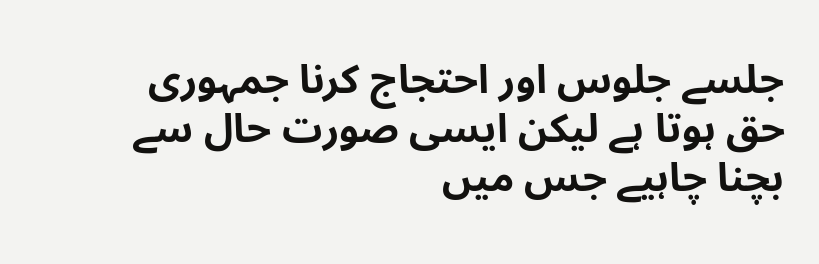جلسے جلوس اور احتجاج کرنا جمہوری حق ہوتا ہے لیکن ایسی صورت حال سے بچنا چاہیے جس میں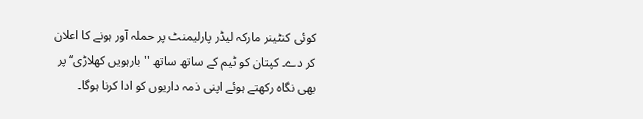کوئی کنٹینر مارکہ لیڈر پارلیمنٹ پر حملہ آور ہونے کا اعلان کر دے۔ کپتان کو ٹیم کے ساتھ ساتھ ''بارہویں کھلاڑی‘‘ پر بھی نگاہ رکھتے ہوئے اپنی ذمہ داریوں کو ادا کرنا ہوگا۔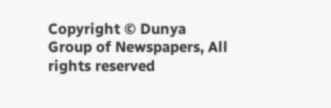Copyright © Dunya Group of Newspapers, All rights reserved